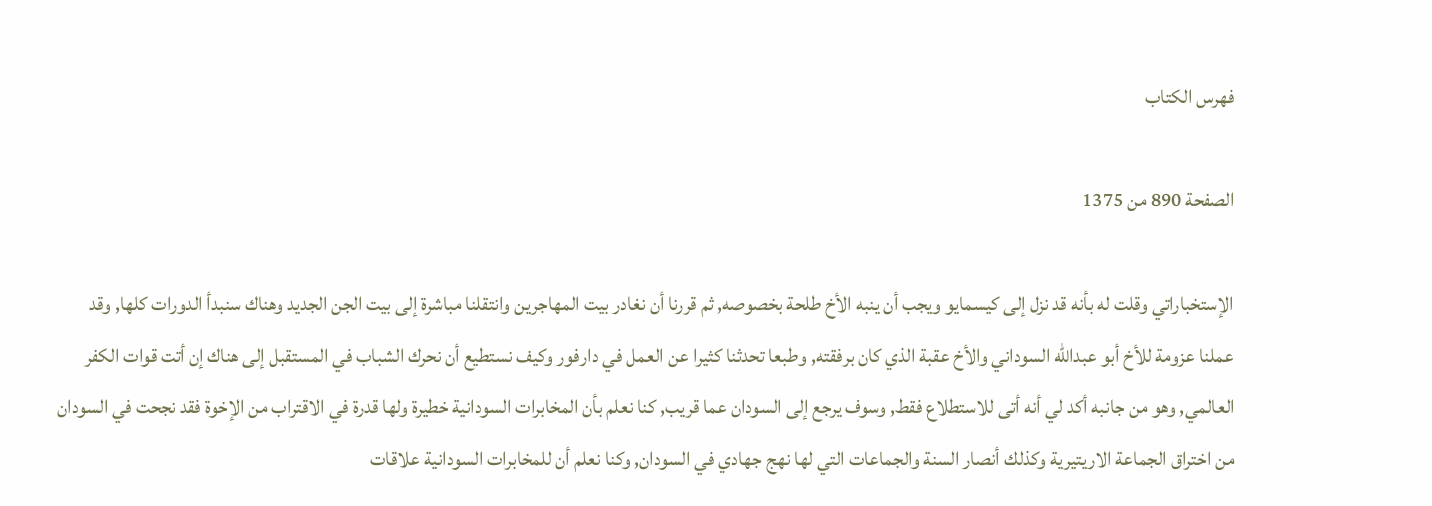فهرس الكتاب

الصفحة 890 من 1375

الإستخباراتي وقلت له بأنه قد نزل إلى كيسمايو ويجب أن ينبه الأخ طلحة بخصوصه, ثم قررنا أن نغادر بيت المهاجرين وانتقلنا مباشرة إلى بيت الجن الجديد وهناك سنبدأ الدورات كلها, وقد عملنا عزومة للأخ أبو عبدالله السوداني والأخ عقبة الذي كان برفقته, وطبعا تحدثنا كثيرا عن العمل في دارفور وكيف نستطيع أن نحرك الشباب في المستقبل إلى هناك إن أتت قوات الكفر العالمي, وهو من جانبه أكد لي أنه أتى للاستطلاع فقط, وسوف يرجع إلى السودان عما قريب, كنا نعلم بأن المخابرات السودانية خطيرة ولها قدرة في الاقتراب من الإخوة فقد نجحت في السودان من اختراق الجماعة الاريتيرية وكذلك أنصار السنة والجماعات التي لها نهج جهادي في السودان, وكنا نعلم أن للمخابرات السودانية علاقات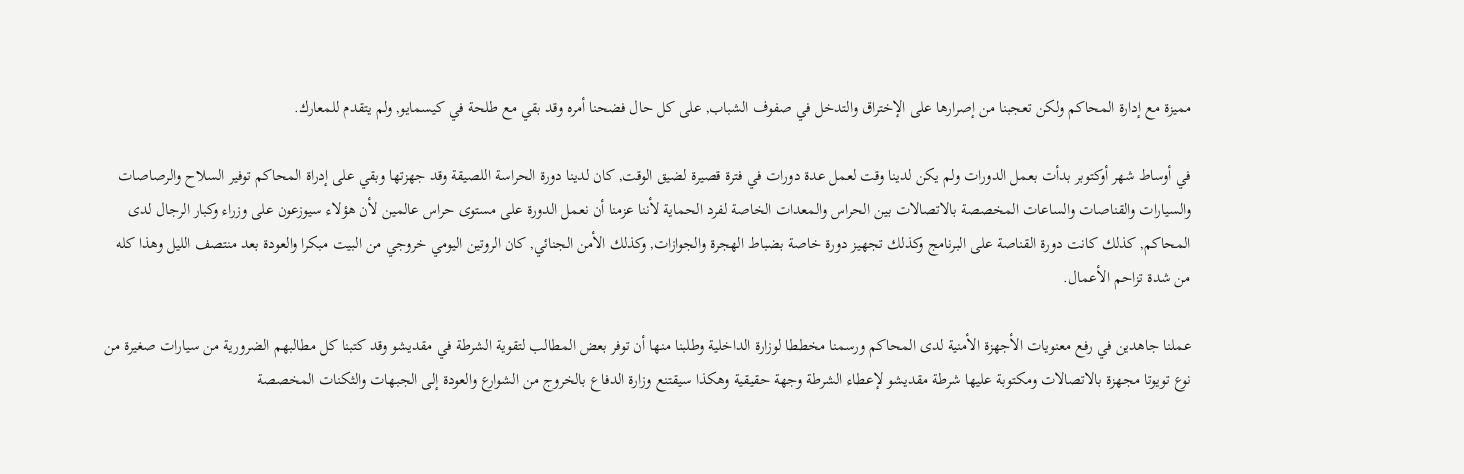مميزة مع إدارة المحاكم ولكن تعجبنا من إصرارها على الإختراق والتدخل في صفوف الشباب, على كل حال فضحنا أمره وقد بقي مع طلحة في كيسمايو, ولم يتقدم للمعارك.

في أوساط شهر أوكتوبر بدأت بعمل الدورات ولم يكن لدينا وقت لعمل عدة دورات في فترة قصيرة لضيق الوقت, كان لدينا دورة الحراسة اللصيقة وقد جهزتها وبقي على إدراة المحاكم توفير السلاح والرصاصات والسيارات والقناصات والساعات المخصصة بالاتصالات بين الحراس والمعدات الخاصة لفرد الحماية لأننا عزمنا أن نعمل الدورة على مستوى حراس عالمين لأن هؤلاء سيوزعون على وزراء وكبار الرجال لدى المحاكم, كذلك كانت دورة القناصة على البرنامج وكذلك تجهيز دورة خاصة بضباط الهجرة والجوازات, وكذلك الأمن الجنائي, كان الروتين اليومي خروجي من البيت مبكرا والعودة بعد منتصف الليل وهذا كله من شدة تزاحم الأعمال.

عملنا جاهدين في رفع معنويات الأجهزة الأمنية لدى المحاكم ورسمنا مخططا لوزارة الداخلية وطلبنا منها أن توفر بعض المطالب لتقوية الشرطة في مقديشو وقد كتبنا كل مطالبهم الضرورية من سيارات صغيرة من نوع تويوتا مجهزة بالاتصالات ومكتوبة عليها شرطة مقديشو لإعطاء الشرطة وجهة حقيقية وهكذا سيقتنع وزارة الدفاع بالخروج من الشوارع والعودة إلى الجبهات والثكنات المخصصة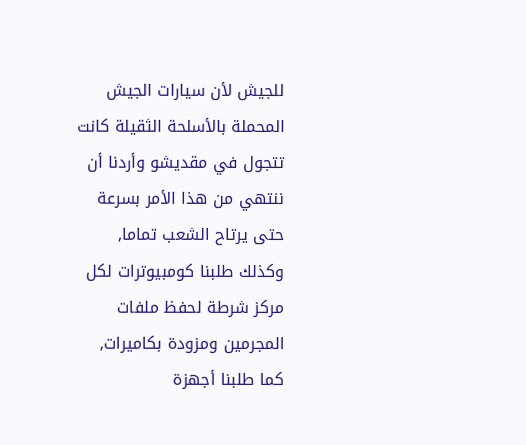للجيش لأن سيارات الجيش المحملة بالأسلحة الثقيلة كانت تتجول في مقديشو وأردنا أن ننتهي من هذا الأمر بسرعة حتى يرتاح الشعب تماما, وكذلك طلبنا كومبيوترات لكل مركز شرطة لحفظ ملفات المجرمين ومزودة بكاميرات, كما طلبنا أجهزة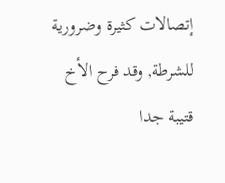إتصالات كثيرة وضرورية للشرطة, وقد فرح الأخ قتيبة جدا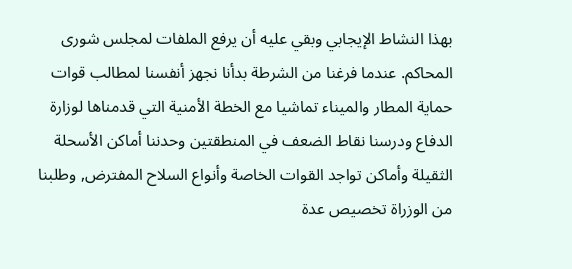بهذا النشاط الإيجابي وبقي عليه أن يرفع الملفات لمجلس شورى المحاكم. عندما فرغنا من الشرطة بدأنا نجهز أنفسنا لمطالب قوات حماية المطار والميناء تماشيا مع الخطة الأمنية التي قدمناها لوزارة الدفاع ودرسنا نقاط الضعف في المنطقتين وحدننا أماكن الأسحلة الثقيلة وأماكن تواجد القوات الخاصة وأنواع السلاح المفترض, وطلبنا من الوزراة تخصيص عدة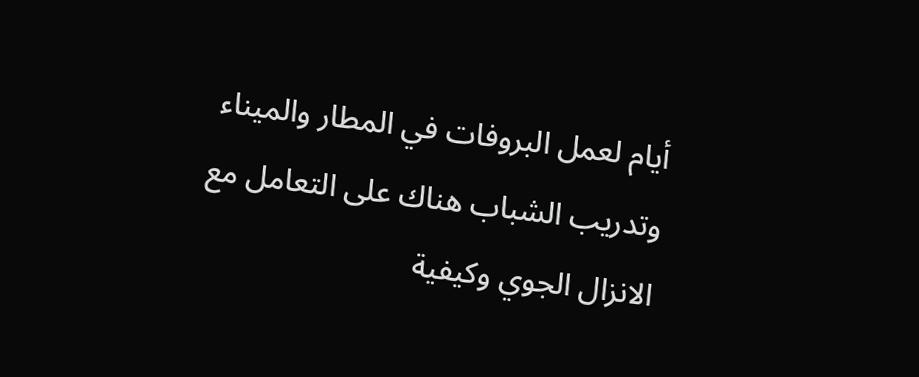أيام لعمل البروفات في المطار والميناء وتدريب الشباب هناك على التعامل مع الانزال الجوي وكيفية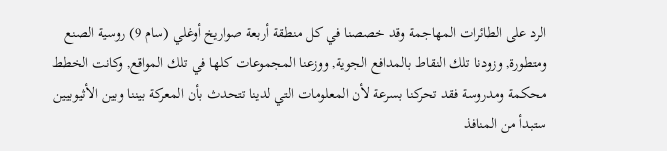الرد على الطائرات المهاجمة وقد خصصنا في كل منطقة أربعة صواريخ أوغلي (سام 9) روسية الصنع ومتطورة, وزودنا تلك النقاط بالمدافع الجوية, ووزعنا المجموعات كلها في تلك المواقع, وكانت الخطط محكمة ومدروسة فقد تحركنا بسرعة لأن المعلومات التي لدينا تتحدث بأن المعركة بيننا وبين الأثيوبيين ستبدأ من المنافذ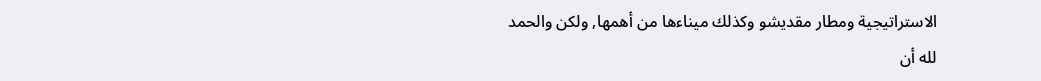الاستراتيجية ومطار مقديشو وكذلك ميناءها من أهمها, ولكن والحمد لله أن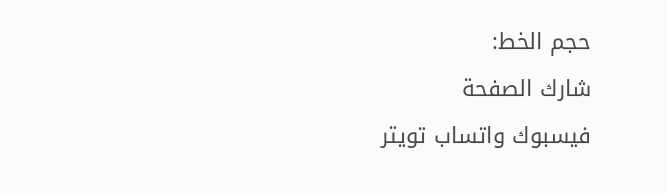حجم الخط:
شارك الصفحة
فيسبوك واتساب تويتر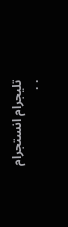تليجرام انستجرام
. .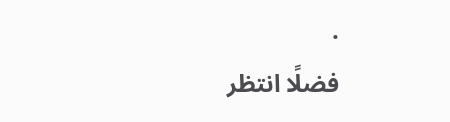.
فضلًا انتظر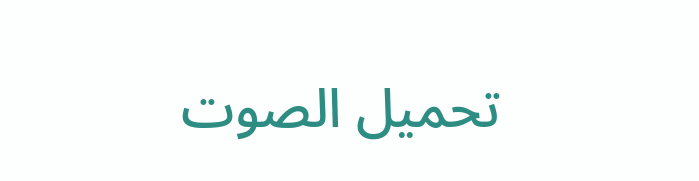تحميل الصوت